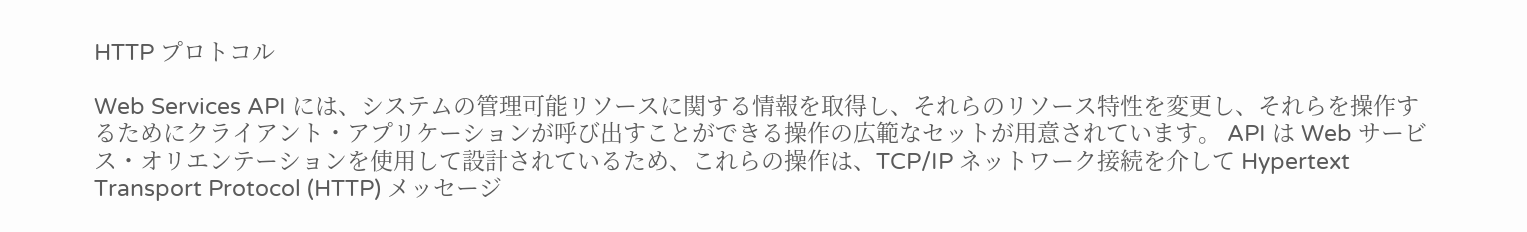HTTP プロトコル

Web Services API には、システムの管理可能リソースに関する情報を取得し、それらのリソース特性を変更し、それらを操作するためにクライアント・アプリケーションが呼び出すことができる操作の広範なセットが用意されています。 API は Web サービス・オリエンテーションを使用して設計されているため、これらの操作は、TCP/IP ネットワーク接続を介して Hypertext Transport Protocol (HTTP) メッセージ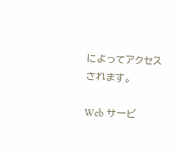によってアクセスされます。

Web サービ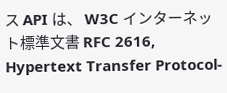ス API は、 W3C インターネット標準文書 RFC 2616, Hypertext Transfer Protocol-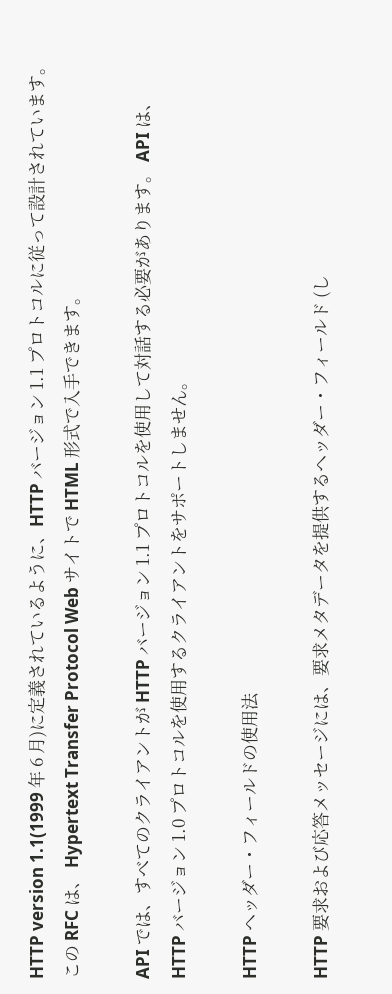HTTP version 1.1(1999 年 6 月)に定義されているように、HTTP バージョン 1.1 プロトコルに従って設計されています。 この RFC は、 Hypertext Transfer Protocol Web サイトで HTML 形式で入手できます。

API では、すべてのクライアントが HTTP バージョン 1.1 プロトコルを使用して対話する必要があります。 API は、HTTP バージョン 1.0 プロトコルを使用するクライアントをサポートしません。

HTTP ヘッダー・フィールドの使用法

HTTP 要求および応答メッセージには、要求メタデータを提供するヘッダー・フィールド (し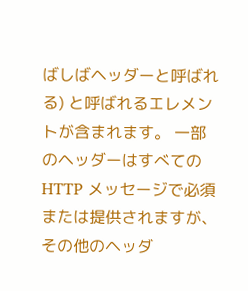ばしばヘッダーと呼ばれる) と呼ばれるエレメントが含まれます。 一部のヘッダーはすべての HTTP メッセージで必須または提供されますが、その他のヘッダ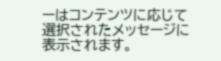ーはコンテンツに応じて選択されたメッセージに表示されます。